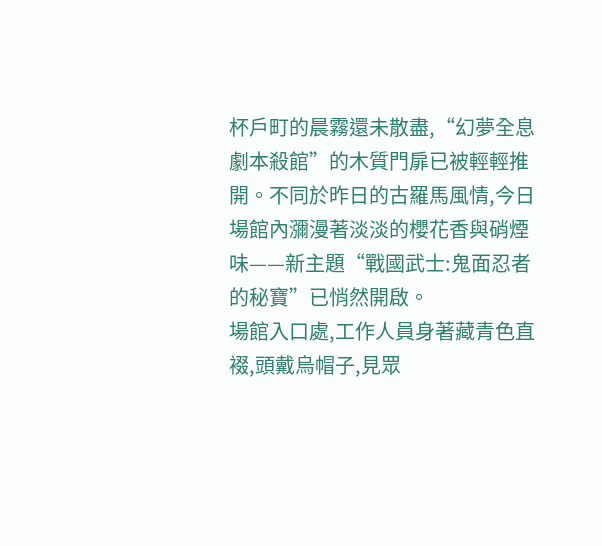杯戶町的晨霧還未散盡,“幻夢全息劇本殺館”的木質門扉已被輕輕推開。不同於昨日的古羅馬風情,今日場館內瀰漫著淡淡的櫻花香與硝煙味——新主題“戰國武士:鬼面忍者的秘寶”已悄然開啟。
場館入口處,工作人員身著藏青色直裰,頭戴烏帽子,見眾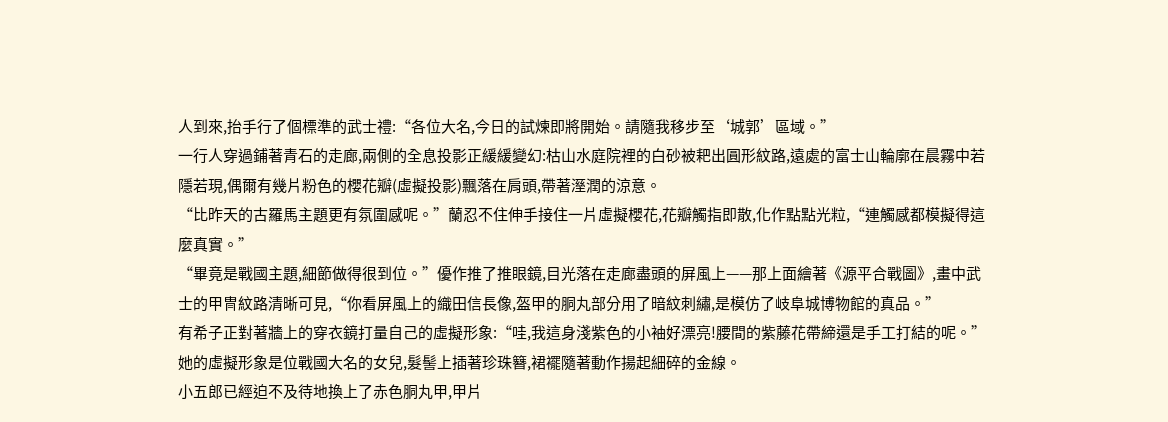人到來,抬手行了個標準的武士禮:“各位大名,今日的試煉即將開始。請隨我移步至‘城郭’區域。”
一行人穿過鋪著青石的走廊,兩側的全息投影正緩緩變幻:枯山水庭院裡的白砂被耙出圓形紋路,遠處的富士山輪廓在晨霧中若隱若現,偶爾有幾片粉色的櫻花瓣(虛擬投影)飄落在肩頭,帶著溼潤的涼意。
“比昨天的古羅馬主題更有氛圍感呢。”蘭忍不住伸手接住一片虛擬櫻花,花瓣觸指即散,化作點點光粒,“連觸感都模擬得這麼真實。”
“畢竟是戰國主題,細節做得很到位。”優作推了推眼鏡,目光落在走廊盡頭的屏風上——那上面繪著《源平合戰圖》,畫中武士的甲冑紋路清晰可見,“你看屏風上的織田信長像,盔甲的胴丸部分用了暗紋刺繡,是模仿了岐阜城博物館的真品。”
有希子正對著牆上的穿衣鏡打量自己的虛擬形象:“哇,我這身淺紫色的小袖好漂亮!腰間的紫藤花帶締還是手工打結的呢。”她的虛擬形象是位戰國大名的女兒,髮髻上插著珍珠簪,裙襬隨著動作揚起細碎的金線。
小五郎已經迫不及待地換上了赤色胴丸甲,甲片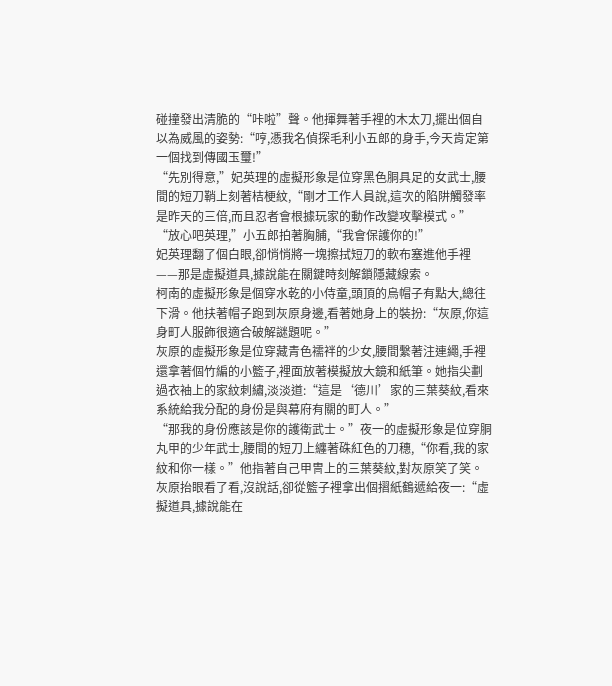碰撞發出清脆的“咔啦”聲。他揮舞著手裡的木太刀,擺出個自以為威風的姿勢:“哼,憑我名偵探毛利小五郎的身手,今天肯定第一個找到傳國玉璽!”
“先別得意,”妃英理的虛擬形象是位穿黑色胴具足的女武士,腰間的短刀鞘上刻著桔梗紋,“剛才工作人員說,這次的陷阱觸發率是昨天的三倍,而且忍者會根據玩家的動作改變攻擊模式。”
“放心吧英理,”小五郎拍著胸脯,“我會保護你的!”
妃英理翻了個白眼,卻悄悄將一塊擦拭短刀的軟布塞進他手裡——那是虛擬道具,據說能在關鍵時刻解鎖隱藏線索。
柯南的虛擬形象是個穿水乾的小侍童,頭頂的烏帽子有點大,總往下滑。他扶著帽子跑到灰原身邊,看著她身上的裝扮:“灰原,你這身町人服飾很適合破解謎題呢。”
灰原的虛擬形象是位穿藏青色襦袢的少女,腰間繫著注連繩,手裡還拿著個竹編的小籃子,裡面放著模擬放大鏡和紙筆。她指尖劃過衣袖上的家紋刺繡,淡淡道:“這是‘德川’家的三葉葵紋,看來系統給我分配的身份是與幕府有關的町人。”
“那我的身份應該是你的護衛武士。”夜一的虛擬形象是位穿胴丸甲的少年武士,腰間的短刀上纏著硃紅色的刀穗,“你看,我的家紋和你一樣。”他指著自己甲冑上的三葉葵紋,對灰原笑了笑。
灰原抬眼看了看,沒說話,卻從籃子裡拿出個摺紙鶴遞給夜一:“虛擬道具,據說能在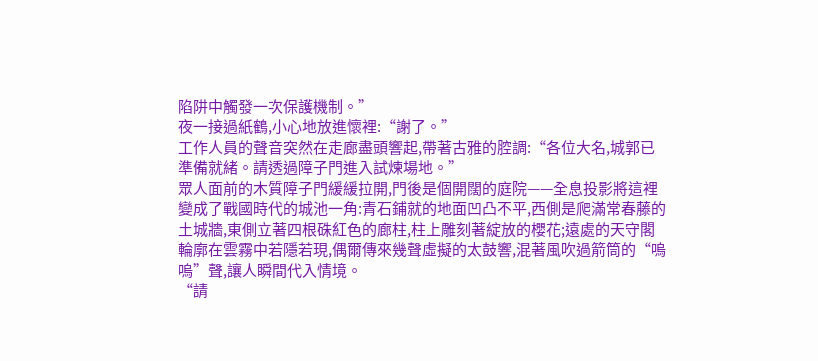陷阱中觸發一次保護機制。”
夜一接過紙鶴,小心地放進懷裡:“謝了。”
工作人員的聲音突然在走廊盡頭響起,帶著古雅的腔調:“各位大名,城郭已準備就緒。請透過障子門進入試煉場地。”
眾人面前的木質障子門緩緩拉開,門後是個開闊的庭院——全息投影將這裡變成了戰國時代的城池一角:青石鋪就的地面凹凸不平,西側是爬滿常春藤的土城牆,東側立著四根硃紅色的廊柱,柱上雕刻著綻放的櫻花;遠處的天守閣輪廓在雲霧中若隱若現,偶爾傳來幾聲虛擬的太鼓響,混著風吹過箭筒的“嗚嗚”聲,讓人瞬間代入情境。
“請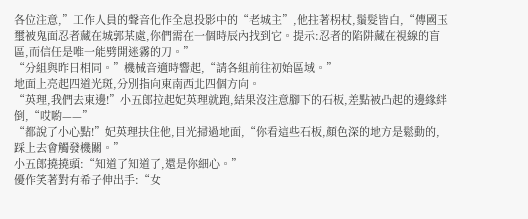各位注意,”工作人員的聲音化作全息投影中的“老城主”,他拄著柺杖,鬚髮皆白,“傳國玉璽被鬼面忍者藏在城郭某處,你們需在一個時辰內找到它。提示:忍者的陷阱藏在視線的盲區,而信任是唯一能劈開迷霧的刀。”
“分組與昨日相同。”機械音適時響起,“請各組前往初始區域。”
地面上亮起四道光斑,分別指向東南西北四個方向。
“英理,我們去東邊!”小五郎拉起妃英理就跑,結果沒注意腳下的石板,差點被凸起的邊緣絆倒,“哎喲——”
“都說了小心點!”妃英理扶住他,目光掃過地面,“你看這些石板,顏色深的地方是鬆動的,踩上去會觸發機關。”
小五郎撓撓頭:“知道了知道了,還是你細心。”
優作笑著對有希子伸出手:“女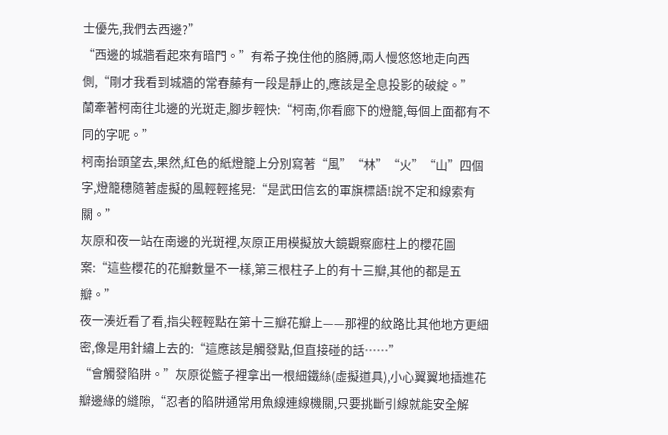士優先,我們去西邊?”
“西邊的城牆看起來有暗門。”有希子挽住他的胳膊,兩人慢悠悠地走向西側,“剛才我看到城牆的常春藤有一段是靜止的,應該是全息投影的破綻。”
蘭牽著柯南往北邊的光斑走,腳步輕快:“柯南,你看廊下的燈籠,每個上面都有不同的字呢。”
柯南抬頭望去,果然,紅色的紙燈籠上分別寫著“風”“林”“火”“山”四個字,燈籠穗隨著虛擬的風輕輕搖晃:“是武田信玄的軍旗標語!說不定和線索有關。”
灰原和夜一站在南邊的光斑裡,灰原正用模擬放大鏡觀察廊柱上的櫻花圖案:“這些櫻花的花瓣數量不一樣,第三根柱子上的有十三瓣,其他的都是五瓣。”
夜一湊近看了看,指尖輕輕點在第十三瓣花瓣上——那裡的紋路比其他地方更細密,像是用針繡上去的:“這應該是觸發點,但直接碰的話……”
“會觸發陷阱。”灰原從籃子裡拿出一根細鐵絲(虛擬道具),小心翼翼地插進花瓣邊緣的縫隙,“忍者的陷阱通常用魚線連線機關,只要挑斷引線就能安全解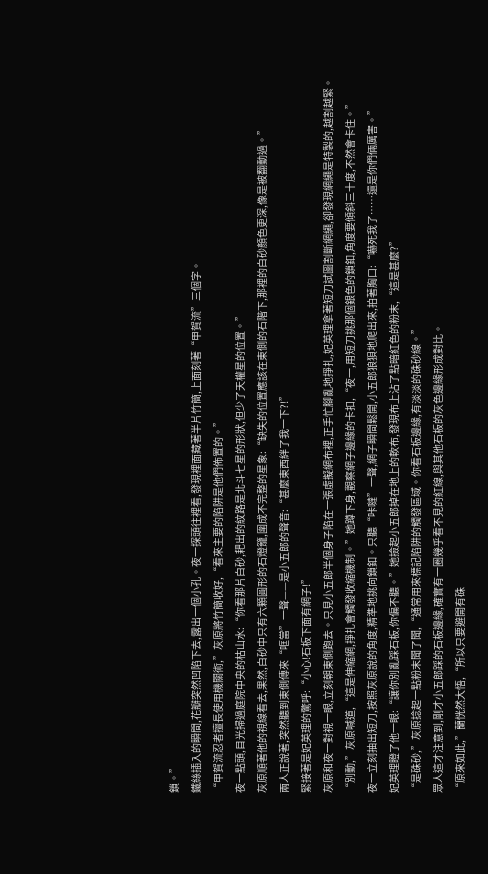鎖。”
鐵絲插入的瞬間,花瓣突然凹陷下去,露出一個小孔。夜一探頭往裡看,發現裡面藏著半片竹簡,上面刻著“甲賀流”三個字。
“甲賀流忍者擅長使用機關術,”灰原將竹簡收好,“看來主要的陷阱是他們佈置的。”
夜一點頭,目光掃過庭院中央的枯山水:“你看那片白砂,耙出的紋路是北斗七星的形狀,但少了天權星的位置。”
灰原順著他的視線看去,果然,白砂中只有六顆圓形的石燈籠,圍成不完整的星象:“缺失的位置應該在東側的石階下,那裡的白砂顏色更深,像是被翻動過。”
兩人正說著,突然聽到東側傳來“哐當”一聲——是小五郎的聲音:“甚麼東西絆了我一下?!”
緊接著是妃英理的驚呼:“小心!石板下面有網子!”
灰原和夜一對視一眼,立刻朝東側跑去。只見小五郎半個身子陷在一張虛擬網布裡,正手忙腳亂地掙扎,妃英理拿著短刀試圖割斷網繩,卻發現網繩是特製的,越割越緊。
“別動,”灰原喊道,“這是伸縮網,掙扎會觸發收縮機制。”她蹲下身,觀察網子邊緣的卡扣,“夜一,用短刀挑那個銀色的鎖釦,角度要傾斜三十度,不然會卡住。”
夜一立刻抽出短刀,按照灰原說的角度,精準地挑向鎖釦。只聽“咔噠”一聲,網子瞬間鬆開,小五郎狼狽地爬出來,拍著胸口:“嚇死我了……還是你們倆厲害。”
妃英理瞪了他一眼:“讓你別亂踩石板,你偏不聽。”她撿起小五郎掉在地上的軟布,發現布上沾了點暗紅色的粉末,“這是甚麼?”
“是硃砂,”灰原捻起一點粉末聞了聞,“通常用來標記陷阱的觸發區域。你看石板邊緣,有淡淡的硃砂線。”
眾人這才注意到,剛才小五郎踩的石板邊緣,確實有一圈幾乎看不見的紅線,與其他石板的灰色邊緣形成對比。
“原來如此,”蘭恍然大悟,“所以只要避開有硃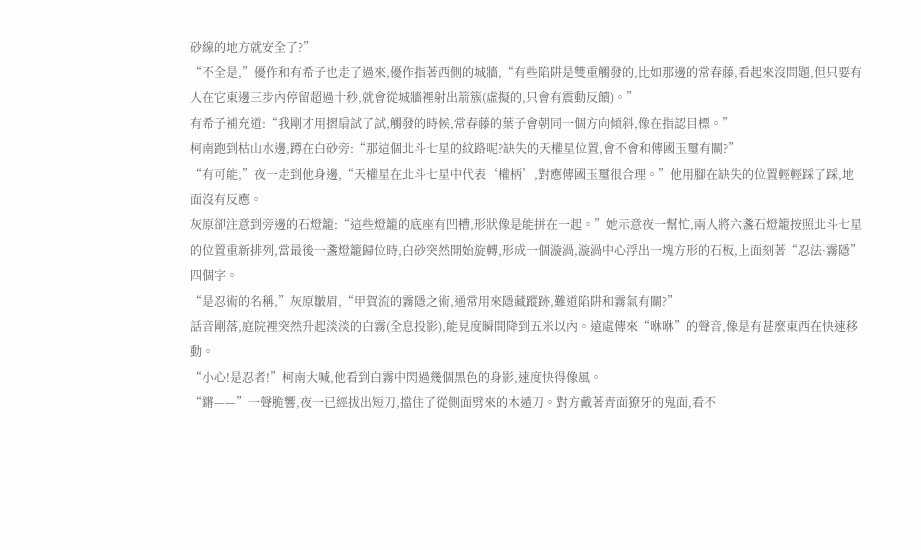砂線的地方就安全了?”
“不全是,”優作和有希子也走了過來,優作指著西側的城牆,“有些陷阱是雙重觸發的,比如那邊的常春藤,看起來沒問題,但只要有人在它東邊三步內停留超過十秒,就會從城牆裡射出箭簇(虛擬的,只會有震動反饋)。”
有希子補充道:“我剛才用摺扇試了試,觸發的時候,常春藤的葉子會朝同一個方向傾斜,像在指認目標。”
柯南跑到枯山水邊,蹲在白砂旁:“那這個北斗七星的紋路呢?缺失的天權星位置,會不會和傳國玉璽有關?”
“有可能,”夜一走到他身邊,“天權星在北斗七星中代表‘權柄’,對應傳國玉璽很合理。”他用腳在缺失的位置輕輕踩了踩,地面沒有反應。
灰原卻注意到旁邊的石燈籠:“這些燈籠的底座有凹槽,形狀像是能拼在一起。”她示意夜一幫忙,兩人將六盞石燈籠按照北斗七星的位置重新排列,當最後一盞燈籠歸位時,白砂突然開始旋轉,形成一個漩渦,漩渦中心浮出一塊方形的石板,上面刻著“忍法·霧隱”四個字。
“是忍術的名稱,”灰原皺眉,“甲賀流的霧隱之術,通常用來隱藏蹤跡,難道陷阱和霧氣有關?”
話音剛落,庭院裡突然升起淡淡的白霧(全息投影),能見度瞬間降到五米以內。遠處傳來“咻咻”的聲音,像是有甚麼東西在快速移動。
“小心!是忍者!”柯南大喊,他看到白霧中閃過幾個黑色的身影,速度快得像風。
“鏘——”一聲脆響,夜一已經拔出短刀,擋住了從側面劈來的木遁刀。對方戴著青面獠牙的鬼面,看不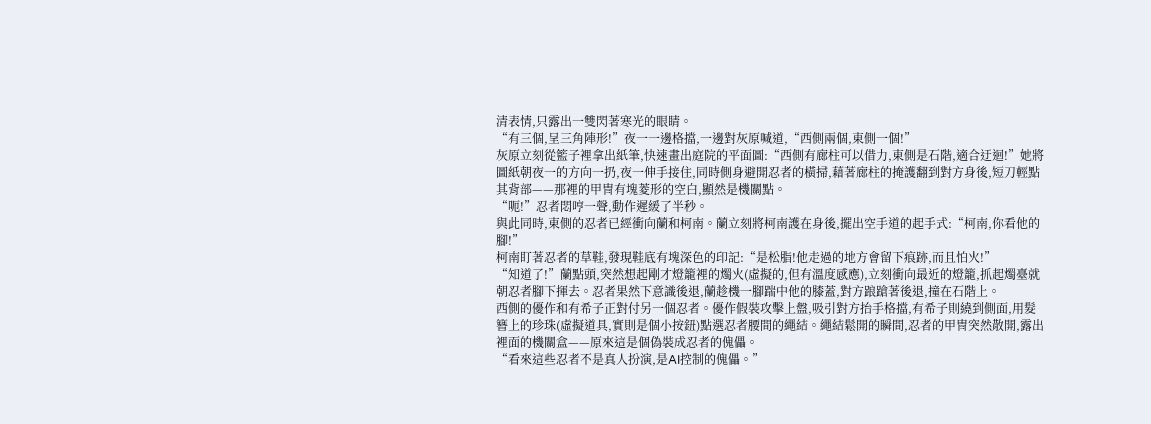清表情,只露出一雙閃著寒光的眼睛。
“有三個,呈三角陣形!”夜一一邊格擋,一邊對灰原喊道,“西側兩個,東側一個!”
灰原立刻從籃子裡拿出紙筆,快速畫出庭院的平面圖:“西側有廊柱可以借力,東側是石階,適合迂迴!”她將圖紙朝夜一的方向一扔,夜一伸手接住,同時側身避開忍者的橫掃,藉著廊柱的掩護翻到對方身後,短刀輕點其背部——那裡的甲冑有塊菱形的空白,顯然是機關點。
“呃!”忍者悶哼一聲,動作遲緩了半秒。
與此同時,東側的忍者已經衝向蘭和柯南。蘭立刻將柯南護在身後,擺出空手道的起手式:“柯南,你看他的腳!”
柯南盯著忍者的草鞋,發現鞋底有塊深色的印記:“是松脂!他走過的地方會留下痕跡,而且怕火!”
“知道了!”蘭點頭,突然想起剛才燈籠裡的燭火(虛擬的,但有溫度感應),立刻衝向最近的燈籠,抓起燭臺就朝忍者腳下揮去。忍者果然下意識後退,蘭趁機一腳踹中他的膝蓋,對方踉蹌著後退,撞在石階上。
西側的優作和有希子正對付另一個忍者。優作假裝攻擊上盤,吸引對方抬手格擋,有希子則繞到側面,用髮簪上的珍珠(虛擬道具,實則是個小按鈕)點選忍者腰間的繩結。繩結鬆開的瞬間,忍者的甲冑突然散開,露出裡面的機關盒——原來這是個偽裝成忍者的傀儡。
“看來這些忍者不是真人扮演,是AI控制的傀儡。”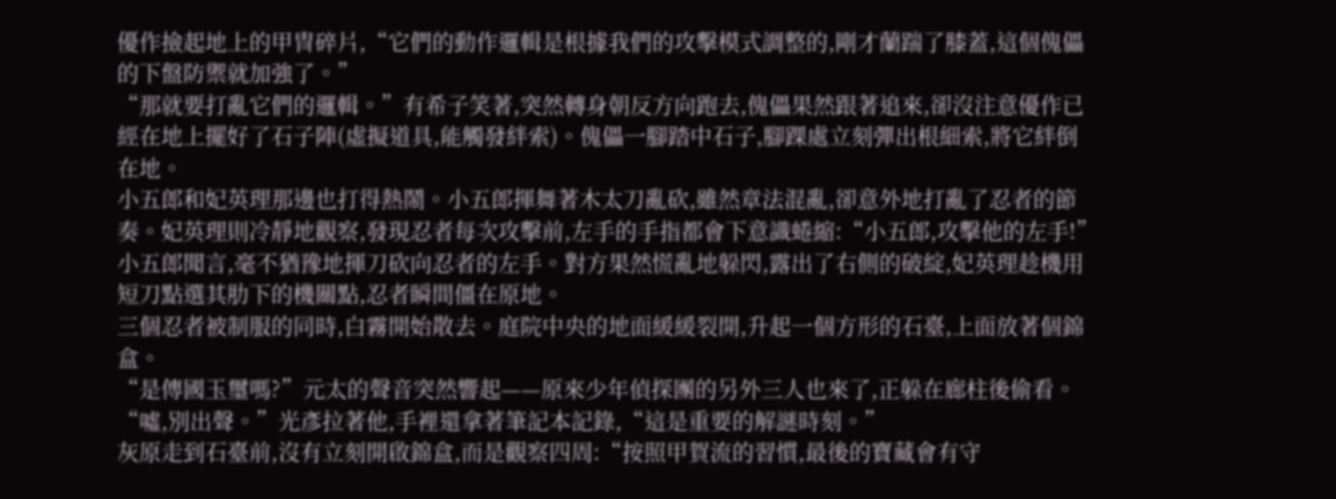優作撿起地上的甲冑碎片,“它們的動作邏輯是根據我們的攻擊模式調整的,剛才蘭踹了膝蓋,這個傀儡的下盤防禦就加強了。”
“那就要打亂它們的邏輯。”有希子笑著,突然轉身朝反方向跑去,傀儡果然跟著追來,卻沒注意優作已經在地上擺好了石子陣(虛擬道具,能觸發絆索)。傀儡一腳踏中石子,腳踝處立刻彈出根細索,將它絆倒在地。
小五郎和妃英理那邊也打得熱鬧。小五郎揮舞著木太刀亂砍,雖然章法混亂,卻意外地打亂了忍者的節奏。妃英理則冷靜地觀察,發現忍者每次攻擊前,左手的手指都會下意識蜷縮:“小五郎,攻擊他的左手!”
小五郎聞言,毫不猶豫地揮刀砍向忍者的左手。對方果然慌亂地躲閃,露出了右側的破綻,妃英理趁機用短刀點選其肋下的機關點,忍者瞬間僵在原地。
三個忍者被制服的同時,白霧開始散去。庭院中央的地面緩緩裂開,升起一個方形的石臺,上面放著個錦盒。
“是傳國玉璽嗎?”元太的聲音突然響起——原來少年偵探團的另外三人也來了,正躲在廊柱後偷看。
“噓,別出聲。”光彥拉著他,手裡還拿著筆記本記錄,“這是重要的解謎時刻。”
灰原走到石臺前,沒有立刻開啟錦盒,而是觀察四周:“按照甲賀流的習慣,最後的寶藏會有守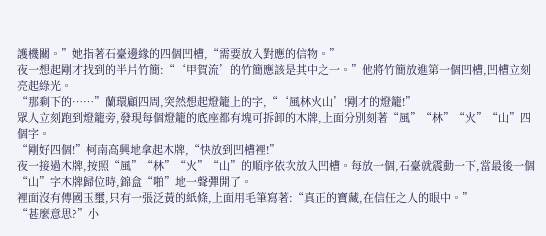護機關。”她指著石臺邊緣的四個凹槽,“需要放入對應的信物。”
夜一想起剛才找到的半片竹簡:“‘甲賀流’的竹簡應該是其中之一。”他將竹簡放進第一個凹槽,凹槽立刻亮起綠光。
“那剩下的……”蘭環顧四周,突然想起燈籠上的字,“‘風林火山’!剛才的燈籠!”
眾人立刻跑到燈籠旁,發現每個燈籠的底座都有塊可拆卸的木牌,上面分別刻著“風”“林”“火”“山”四個字。
“剛好四個!”柯南高興地拿起木牌,“快放到凹槽裡!”
夜一接過木牌,按照“風”“林”“火”“山”的順序依次放入凹槽。每放一個,石臺就震動一下,當最後一個“山”字木牌歸位時,錦盒“啪”地一聲彈開了。
裡面沒有傳國玉璽,只有一張泛黃的紙條,上面用毛筆寫著:“真正的寶藏,在信任之人的眼中。”
“甚麼意思?”小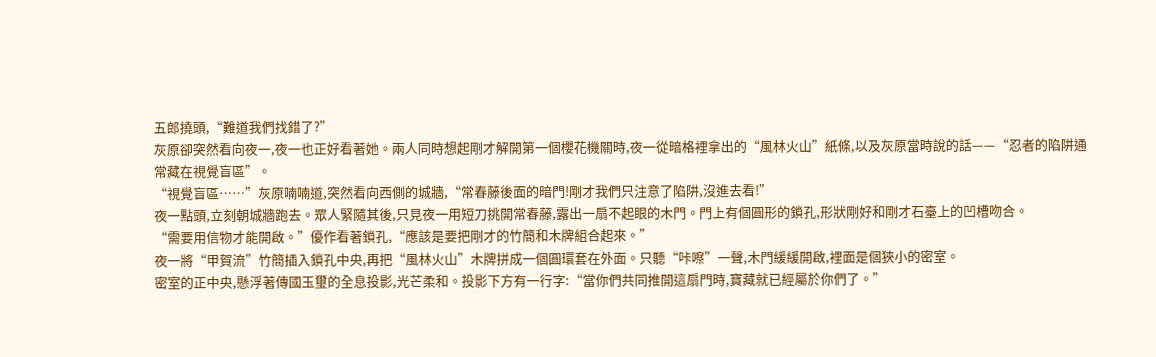五郎撓頭,“難道我們找錯了?”
灰原卻突然看向夜一,夜一也正好看著她。兩人同時想起剛才解開第一個櫻花機關時,夜一從暗格裡拿出的“風林火山”紙條,以及灰原當時說的話——“忍者的陷阱通常藏在視覺盲區”。
“視覺盲區……”灰原喃喃道,突然看向西側的城牆,“常春藤後面的暗門!剛才我們只注意了陷阱,沒進去看!”
夜一點頭,立刻朝城牆跑去。眾人緊隨其後,只見夜一用短刀挑開常春藤,露出一扇不起眼的木門。門上有個圓形的鎖孔,形狀剛好和剛才石臺上的凹槽吻合。
“需要用信物才能開啟。”優作看著鎖孔,“應該是要把剛才的竹簡和木牌組合起來。”
夜一將“甲賀流”竹簡插入鎖孔中央,再把“風林火山”木牌拼成一個圓環套在外面。只聽“咔嚓”一聲,木門緩緩開啟,裡面是個狹小的密室。
密室的正中央,懸浮著傳國玉璽的全息投影,光芒柔和。投影下方有一行字:“當你們共同推開這扇門時,寶藏就已經屬於你們了。”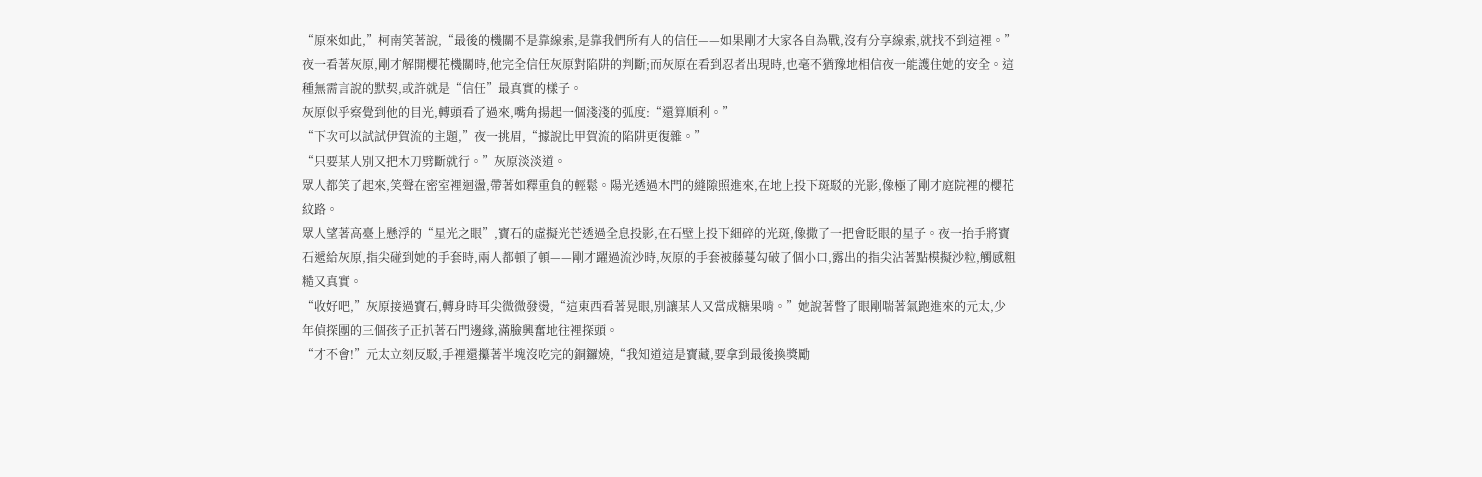“原來如此,”柯南笑著說,“最後的機關不是靠線索,是靠我們所有人的信任——如果剛才大家各自為戰,沒有分享線索,就找不到這裡。”
夜一看著灰原,剛才解開櫻花機關時,他完全信任灰原對陷阱的判斷;而灰原在看到忍者出現時,也毫不猶豫地相信夜一能護住她的安全。這種無需言說的默契,或許就是“信任”最真實的樣子。
灰原似乎察覺到他的目光,轉頭看了過來,嘴角揚起一個淺淺的弧度:“還算順利。”
“下次可以試試伊賀流的主題,”夜一挑眉,“據說比甲賀流的陷阱更復雜。”
“只要某人別又把木刀劈斷就行。”灰原淡淡道。
眾人都笑了起來,笑聲在密室裡迴盪,帶著如釋重負的輕鬆。陽光透過木門的縫隙照進來,在地上投下斑駁的光影,像極了剛才庭院裡的櫻花紋路。
眾人望著高臺上懸浮的“星光之眼”,寶石的虛擬光芒透過全息投影,在石壁上投下細碎的光斑,像撒了一把會眨眼的星子。夜一抬手將寶石遞給灰原,指尖碰到她的手套時,兩人都頓了頓——剛才躍過流沙時,灰原的手套被藤蔓勾破了個小口,露出的指尖沾著點模擬沙粒,觸感粗糙又真實。
“收好吧,”灰原接過寶石,轉身時耳尖微微發燙,“這東西看著晃眼,別讓某人又當成糖果啃。”她說著瞥了眼剛喘著氣跑進來的元太,少年偵探團的三個孩子正扒著石門邊緣,滿臉興奮地往裡探頭。
“才不會!”元太立刻反駁,手裡還攥著半塊沒吃完的銅鑼燒,“我知道這是寶藏,要拿到最後換獎勵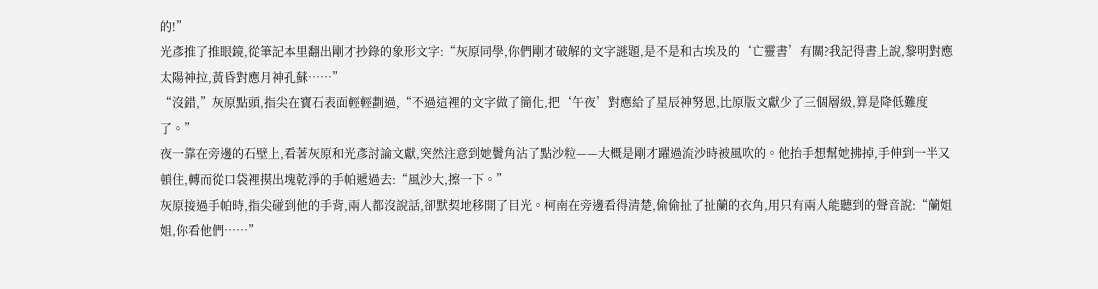的!”
光彥推了推眼鏡,從筆記本里翻出剛才抄錄的象形文字:“灰原同學,你們剛才破解的文字謎題,是不是和古埃及的‘亡靈書’有關?我記得書上說,黎明對應太陽神拉,黃昏對應月神孔蘇……”
“沒錯,”灰原點頭,指尖在寶石表面輕輕劃過,“不過這裡的文字做了簡化,把‘午夜’對應給了星辰神努恩,比原版文獻少了三個層級,算是降低難度了。”
夜一靠在旁邊的石壁上,看著灰原和光彥討論文獻,突然注意到她鬢角沾了點沙粒——大概是剛才躍過流沙時被風吹的。他抬手想幫她拂掉,手伸到一半又頓住,轉而從口袋裡摸出塊乾淨的手帕遞過去:“風沙大,擦一下。”
灰原接過手帕時,指尖碰到他的手背,兩人都沒說話,卻默契地移開了目光。柯南在旁邊看得清楚,偷偷扯了扯蘭的衣角,用只有兩人能聽到的聲音說:“蘭姐姐,你看他們……”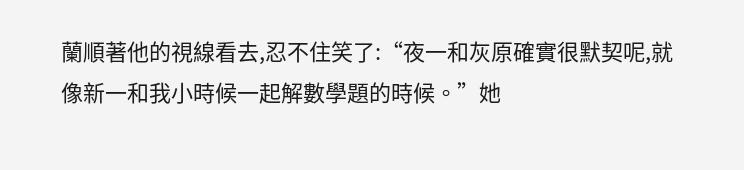蘭順著他的視線看去,忍不住笑了:“夜一和灰原確實很默契呢,就像新一和我小時候一起解數學題的時候。”她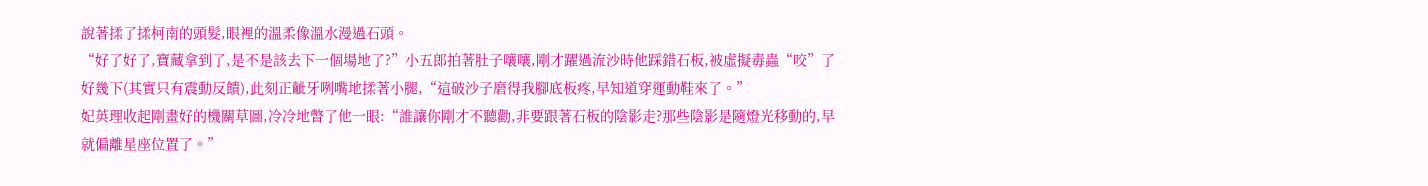說著揉了揉柯南的頭髮,眼裡的溫柔像溫水漫過石頭。
“好了好了,寶藏拿到了,是不是該去下一個場地了?”小五郎拍著肚子嚷嚷,剛才躍過流沙時他踩錯石板,被虛擬毒蟲“咬”了好幾下(其實只有震動反饋),此刻正齜牙咧嘴地揉著小腿,“這破沙子磨得我腳底板疼,早知道穿運動鞋來了。”
妃英理收起剛畫好的機關草圖,冷冷地瞥了他一眼:“誰讓你剛才不聽勸,非要跟著石板的陰影走?那些陰影是隨燈光移動的,早就偏離星座位置了。”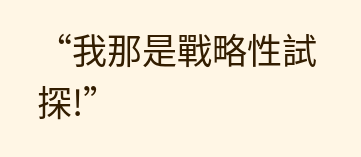“我那是戰略性試探!”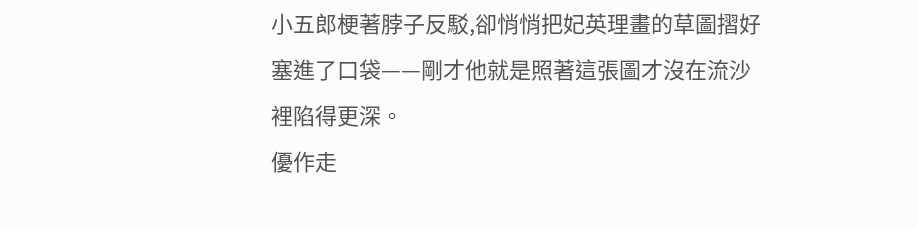小五郎梗著脖子反駁,卻悄悄把妃英理畫的草圖摺好塞進了口袋——剛才他就是照著這張圖才沒在流沙裡陷得更深。
優作走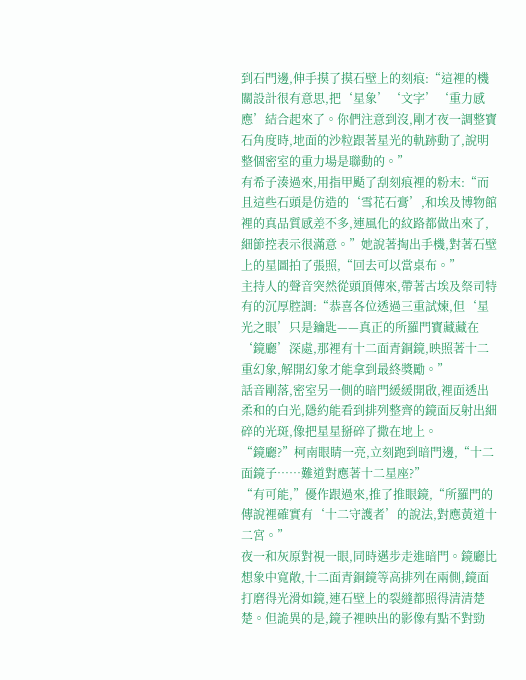到石門邊,伸手摸了摸石壁上的刻痕:“這裡的機關設計很有意思,把‘星象’‘文字’‘重力感應’結合起來了。你們注意到沒,剛才夜一調整寶石角度時,地面的沙粒跟著星光的軌跡動了,說明整個密室的重力場是聯動的。”
有希子湊過來,用指甲颳了刮刻痕裡的粉末:“而且這些石頭是仿造的‘雪花石膏’,和埃及博物館裡的真品質感差不多,連風化的紋路都做出來了,細節控表示很滿意。”她說著掏出手機,對著石壁上的星圖拍了張照,“回去可以當桌布。”
主持人的聲音突然從頭頂傳來,帶著古埃及祭司特有的沉厚腔調:“恭喜各位透過三重試煉,但‘星光之眼’只是鑰匙——真正的所羅門寶藏藏在‘鏡廳’深處,那裡有十二面青銅鏡,映照著十二重幻象,解開幻象才能拿到最終獎勵。”
話音剛落,密室另一側的暗門緩緩開啟,裡面透出柔和的白光,隱約能看到排列整齊的鏡面反射出細碎的光斑,像把星星掰碎了撒在地上。
“鏡廳?”柯南眼睛一亮,立刻跑到暗門邊,“十二面鏡子……難道對應著十二星座?”
“有可能,”優作跟過來,推了推眼鏡,“所羅門的傳說裡確實有‘十二守護者’的說法,對應黃道十二宮。”
夜一和灰原對視一眼,同時邁步走進暗門。鏡廳比想象中寬敞,十二面青銅鏡等高排列在兩側,鏡面打磨得光滑如鏡,連石壁上的裂縫都照得清清楚楚。但詭異的是,鏡子裡映出的影像有點不對勁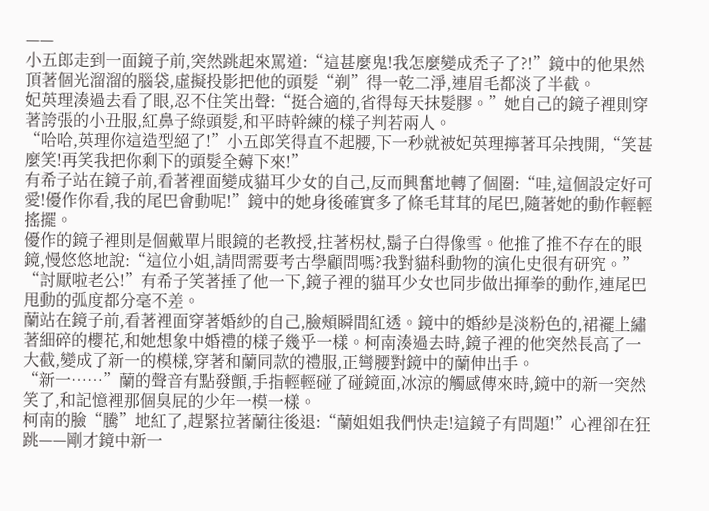——
小五郎走到一面鏡子前,突然跳起來罵道:“這甚麼鬼!我怎麼變成禿子了?!”鏡中的他果然頂著個光溜溜的腦袋,虛擬投影把他的頭髮“剃”得一乾二淨,連眉毛都淡了半截。
妃英理湊過去看了眼,忍不住笑出聲:“挺合適的,省得每天抹髮膠。”她自己的鏡子裡則穿著誇張的小丑服,紅鼻子綠頭髮,和平時幹練的樣子判若兩人。
“哈哈,英理你這造型絕了!”小五郎笑得直不起腰,下一秒就被妃英理擰著耳朵拽開,“笑甚麼笑!再笑我把你剩下的頭髮全薅下來!”
有希子站在鏡子前,看著裡面變成貓耳少女的自己,反而興奮地轉了個圈:“哇,這個設定好可愛!優作你看,我的尾巴會動呢!”鏡中的她身後確實多了條毛茸茸的尾巴,隨著她的動作輕輕搖擺。
優作的鏡子裡則是個戴單片眼鏡的老教授,拄著柺杖,鬍子白得像雪。他推了推不存在的眼鏡,慢悠悠地說:“這位小姐,請問需要考古學顧問嗎?我對貓科動物的演化史很有研究。”
“討厭啦老公!”有希子笑著捶了他一下,鏡子裡的貓耳少女也同步做出揮拳的動作,連尾巴甩動的弧度都分毫不差。
蘭站在鏡子前,看著裡面穿著婚紗的自己,臉頰瞬間紅透。鏡中的婚紗是淡粉色的,裙襬上繡著細碎的櫻花,和她想象中婚禮的樣子幾乎一樣。柯南湊過去時,鏡子裡的他突然長高了一大截,變成了新一的模樣,穿著和蘭同款的禮服,正彎腰對鏡中的蘭伸出手。
“新一……”蘭的聲音有點發顫,手指輕輕碰了碰鏡面,冰涼的觸感傳來時,鏡中的新一突然笑了,和記憶裡那個臭屁的少年一模一樣。
柯南的臉“騰”地紅了,趕緊拉著蘭往後退:“蘭姐姐我們快走!這鏡子有問題!”心裡卻在狂跳——剛才鏡中新一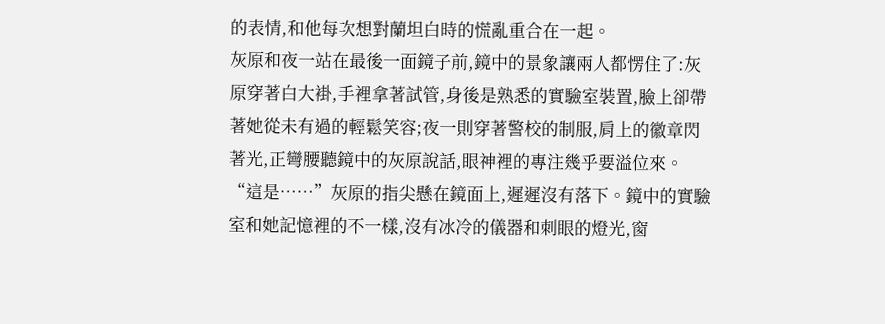的表情,和他每次想對蘭坦白時的慌亂重合在一起。
灰原和夜一站在最後一面鏡子前,鏡中的景象讓兩人都愣住了:灰原穿著白大褂,手裡拿著試管,身後是熟悉的實驗室裝置,臉上卻帶著她從未有過的輕鬆笑容;夜一則穿著警校的制服,肩上的徽章閃著光,正彎腰聽鏡中的灰原說話,眼神裡的專注幾乎要溢位來。
“這是……”灰原的指尖懸在鏡面上,遲遲沒有落下。鏡中的實驗室和她記憶裡的不一樣,沒有冰冷的儀器和刺眼的燈光,窗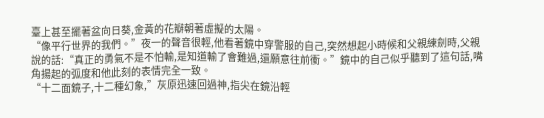臺上甚至擺著盆向日葵,金黃的花瓣朝著虛擬的太陽。
“像平行世界的我們。”夜一的聲音很輕,他看著鏡中穿警服的自己,突然想起小時候和父親練劍時,父親說的話:“真正的勇氣不是不怕輸,是知道輸了會難過,還願意往前衝。”鏡中的自己似乎聽到了這句話,嘴角揚起的弧度和他此刻的表情完全一致。
“十二面鏡子,十二種幻象,”灰原迅速回過神,指尖在鏡沿輕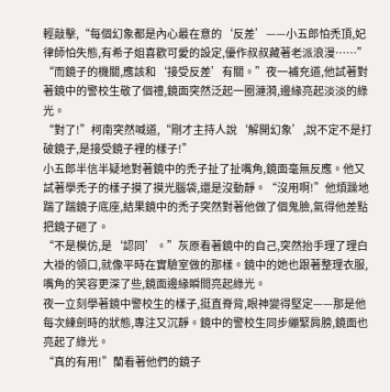輕敲擊,“每個幻象都是內心最在意的‘反差’——小五郎怕禿頂,妃律師怕失態,有希子姐喜歡可愛的設定,優作叔叔藏著老派浪漫……”
“而鏡子的機關,應該和‘接受反差’有關。”夜一補充道,他試著對著鏡中的警校生敬了個禮,鏡面突然泛起一圈漣漪,邊緣亮起淡淡的綠光。
“對了!”柯南突然喊道,“剛才主持人說‘解開幻象’,說不定不是打破鏡子,是接受鏡子裡的樣子!”
小五郎半信半疑地對著鏡中的禿子扯了扯嘴角,鏡面毫無反應。他又試著學禿子的樣子摸了摸光腦袋,還是沒動靜。“沒用啊!”他煩躁地踹了踹鏡子底座,結果鏡中的禿子突然對著他做了個鬼臉,氣得他差點把鏡子砸了。
“不是模仿,是‘認同’。”灰原看著鏡中的自己,突然抬手理了理白大褂的領口,就像平時在實驗室做的那樣。鏡中的她也跟著整理衣服,嘴角的笑容更深了些,鏡面邊緣瞬間亮起綠光。
夜一立刻學著鏡中警校生的樣子,挺直脊背,眼神變得堅定——那是他每次練劍時的狀態,專注又沉靜。鏡中的警校生同步繃緊肩膀,鏡面也亮起了綠光。
“真的有用!”蘭看著他們的鏡子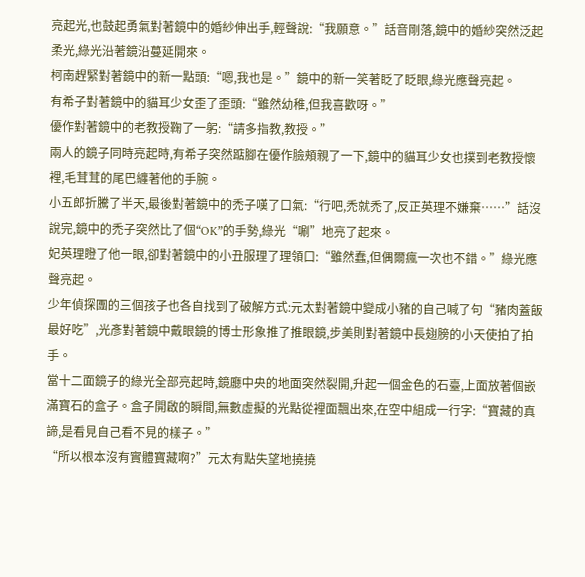亮起光,也鼓起勇氣對著鏡中的婚紗伸出手,輕聲說:“我願意。”話音剛落,鏡中的婚紗突然泛起柔光,綠光沿著鏡沿蔓延開來。
柯南趕緊對著鏡中的新一點頭:“嗯,我也是。”鏡中的新一笑著眨了眨眼,綠光應聲亮起。
有希子對著鏡中的貓耳少女歪了歪頭:“雖然幼稚,但我喜歡呀。”
優作對著鏡中的老教授鞠了一躬:“請多指教,教授。”
兩人的鏡子同時亮起時,有希子突然踮腳在優作臉頰親了一下,鏡中的貓耳少女也撲到老教授懷裡,毛茸茸的尾巴纏著他的手腕。
小五郎折騰了半天,最後對著鏡中的禿子嘆了口氣:“行吧,禿就禿了,反正英理不嫌棄……”話沒說完,鏡中的禿子突然比了個“OK”的手勢,綠光“唰”地亮了起來。
妃英理瞪了他一眼,卻對著鏡中的小丑服理了理領口:“雖然蠢,但偶爾瘋一次也不錯。”綠光應聲亮起。
少年偵探團的三個孩子也各自找到了破解方式:元太對著鏡中變成小豬的自己喊了句“豬肉蓋飯最好吃”,光彥對著鏡中戴眼鏡的博士形象推了推眼鏡,步美則對著鏡中長翅膀的小天使拍了拍手。
當十二面鏡子的綠光全部亮起時,鏡廳中央的地面突然裂開,升起一個金色的石臺,上面放著個嵌滿寶石的盒子。盒子開啟的瞬間,無數虛擬的光點從裡面飄出來,在空中組成一行字:“寶藏的真諦,是看見自己看不見的樣子。”
“所以根本沒有實體寶藏啊?”元太有點失望地撓撓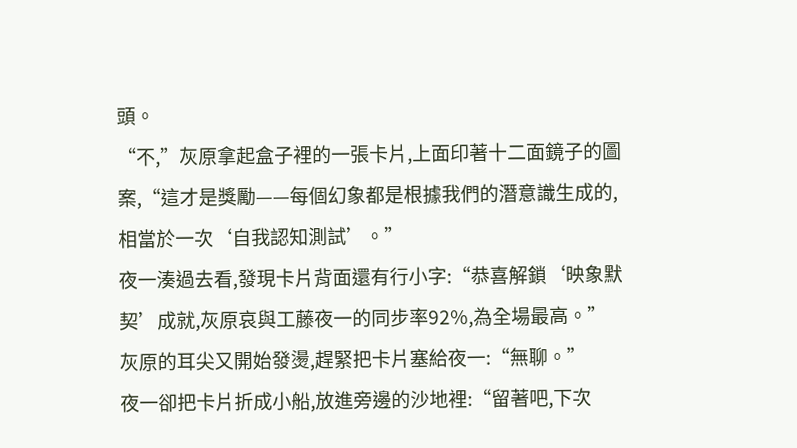頭。
“不,”灰原拿起盒子裡的一張卡片,上面印著十二面鏡子的圖案,“這才是獎勵——每個幻象都是根據我們的潛意識生成的,相當於一次‘自我認知測試’。”
夜一湊過去看,發現卡片背面還有行小字:“恭喜解鎖‘映象默契’成就,灰原哀與工藤夜一的同步率92%,為全場最高。”
灰原的耳尖又開始發燙,趕緊把卡片塞給夜一:“無聊。”
夜一卻把卡片折成小船,放進旁邊的沙地裡:“留著吧,下次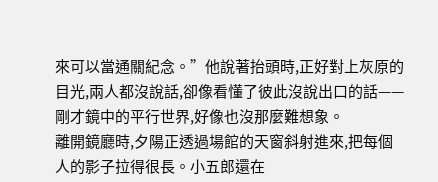來可以當通關紀念。”他說著抬頭時,正好對上灰原的目光,兩人都沒說話,卻像看懂了彼此沒說出口的話——剛才鏡中的平行世界,好像也沒那麼難想象。
離開鏡廳時,夕陽正透過場館的天窗斜射進來,把每個人的影子拉得很長。小五郎還在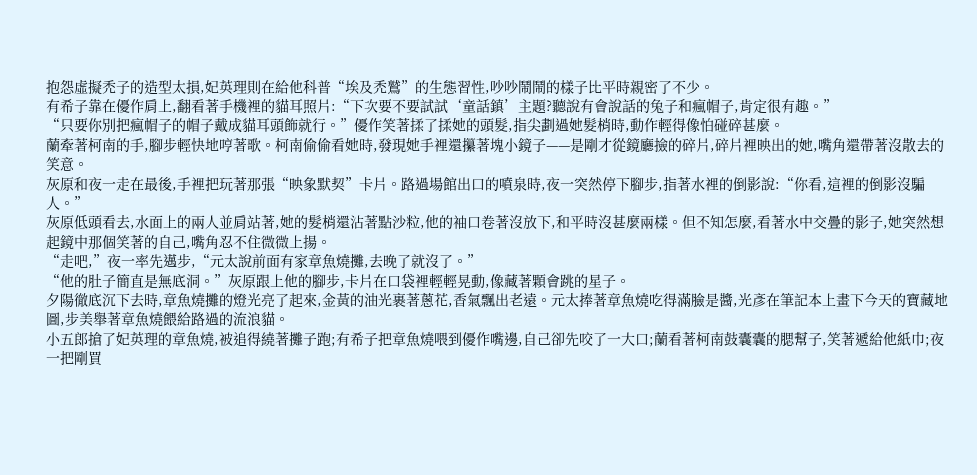抱怨虛擬禿子的造型太損,妃英理則在給他科普“埃及禿鷲”的生態習性,吵吵鬧鬧的樣子比平時親密了不少。
有希子靠在優作肩上,翻看著手機裡的貓耳照片:“下次要不要試試‘童話鎮’主題?聽說有會說話的兔子和瘋帽子,肯定很有趣。”
“只要你別把瘋帽子的帽子戴成貓耳頭飾就行。”優作笑著揉了揉她的頭髮,指尖劃過她髮梢時,動作輕得像怕碰碎甚麼。
蘭牽著柯南的手,腳步輕快地哼著歌。柯南偷偷看她時,發現她手裡還攥著塊小鏡子——是剛才從鏡廳撿的碎片,碎片裡映出的她,嘴角還帶著沒散去的笑意。
灰原和夜一走在最後,手裡把玩著那張“映象默契”卡片。路過場館出口的噴泉時,夜一突然停下腳步,指著水裡的倒影說:“你看,這裡的倒影沒騙人。”
灰原低頭看去,水面上的兩人並肩站著,她的髮梢還沾著點沙粒,他的袖口卷著沒放下,和平時沒甚麼兩樣。但不知怎麼,看著水中交疊的影子,她突然想起鏡中那個笑著的自己,嘴角忍不住微微上揚。
“走吧,”夜一率先邁步,“元太說前面有家章魚燒攤,去晚了就沒了。”
“他的肚子簡直是無底洞。”灰原跟上他的腳步,卡片在口袋裡輕輕晃動,像藏著顆會跳的星子。
夕陽徹底沉下去時,章魚燒攤的燈光亮了起來,金黃的油光裹著蔥花,香氣飄出老遠。元太捧著章魚燒吃得滿臉是醬,光彥在筆記本上畫下今天的寶藏地圖,步美舉著章魚燒餵給路過的流浪貓。
小五郎搶了妃英理的章魚燒,被追得繞著攤子跑;有希子把章魚燒喂到優作嘴邊,自己卻先咬了一大口;蘭看著柯南鼓囊囊的腮幫子,笑著遞給他紙巾;夜一把剛買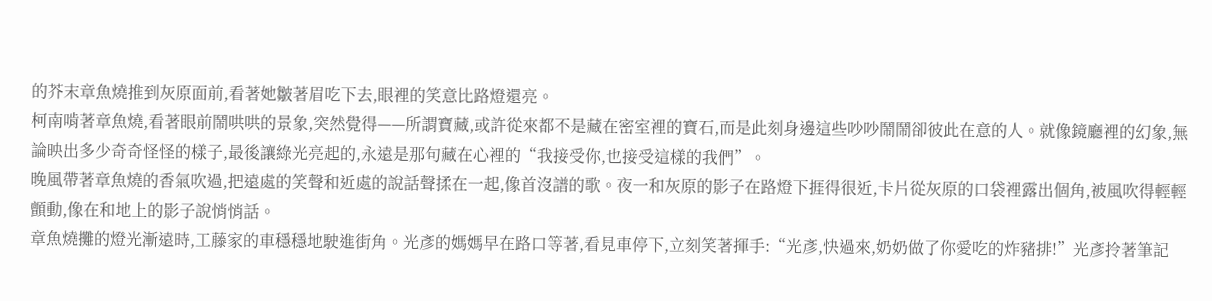的芥末章魚燒推到灰原面前,看著她皺著眉吃下去,眼裡的笑意比路燈還亮。
柯南啃著章魚燒,看著眼前鬧哄哄的景象,突然覺得——所謂寶藏,或許從來都不是藏在密室裡的寶石,而是此刻身邊這些吵吵鬧鬧卻彼此在意的人。就像鏡廳裡的幻象,無論映出多少奇奇怪怪的樣子,最後讓綠光亮起的,永遠是那句藏在心裡的“我接受你,也接受這樣的我們”。
晚風帶著章魚燒的香氣吹過,把遠處的笑聲和近處的說話聲揉在一起,像首沒譜的歌。夜一和灰原的影子在路燈下捱得很近,卡片從灰原的口袋裡露出個角,被風吹得輕輕顫動,像在和地上的影子說悄悄話。
章魚燒攤的燈光漸遠時,工藤家的車穩穩地駛進街角。光彥的媽媽早在路口等著,看見車停下,立刻笑著揮手:“光彥,快過來,奶奶做了你愛吃的炸豬排!”光彥拎著筆記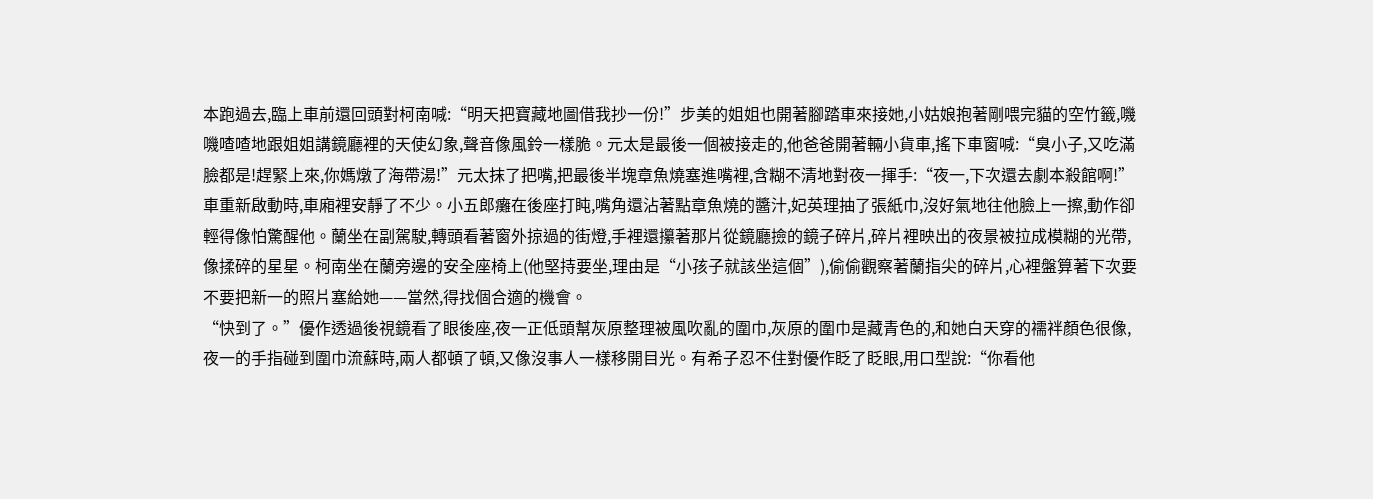本跑過去,臨上車前還回頭對柯南喊:“明天把寶藏地圖借我抄一份!”步美的姐姐也開著腳踏車來接她,小姑娘抱著剛喂完貓的空竹籤,嘰嘰喳喳地跟姐姐講鏡廳裡的天使幻象,聲音像風鈴一樣脆。元太是最後一個被接走的,他爸爸開著輛小貨車,搖下車窗喊:“臭小子,又吃滿臉都是!趕緊上來,你媽燉了海帶湯!”元太抹了把嘴,把最後半塊章魚燒塞進嘴裡,含糊不清地對夜一揮手:“夜一,下次還去劇本殺館啊!”
車重新啟動時,車廂裡安靜了不少。小五郎癱在後座打盹,嘴角還沾著點章魚燒的醬汁,妃英理抽了張紙巾,沒好氣地往他臉上一擦,動作卻輕得像怕驚醒他。蘭坐在副駕駛,轉頭看著窗外掠過的街燈,手裡還攥著那片從鏡廳撿的鏡子碎片,碎片裡映出的夜景被拉成模糊的光帶,像揉碎的星星。柯南坐在蘭旁邊的安全座椅上(他堅持要坐,理由是“小孩子就該坐這個”),偷偷觀察著蘭指尖的碎片,心裡盤算著下次要不要把新一的照片塞給她——當然,得找個合適的機會。
“快到了。”優作透過後視鏡看了眼後座,夜一正低頭幫灰原整理被風吹亂的圍巾,灰原的圍巾是藏青色的,和她白天穿的襦袢顏色很像,夜一的手指碰到圍巾流蘇時,兩人都頓了頓,又像沒事人一樣移開目光。有希子忍不住對優作眨了眨眼,用口型說:“你看他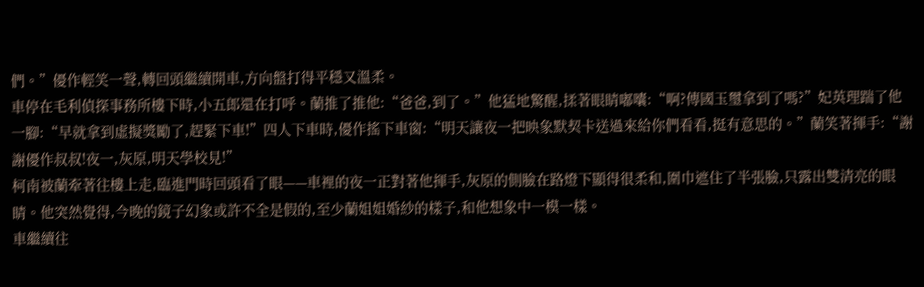們。”優作輕笑一聲,轉回頭繼續開車,方向盤打得平穩又溫柔。
車停在毛利偵探事務所樓下時,小五郎還在打呼。蘭推了推他:“爸爸,到了。”他猛地驚醒,揉著眼睛嘟囔:“啊?傳國玉璽拿到了嗎?”妃英理踹了他一腳:“早就拿到虛擬獎勵了,趕緊下車!”四人下車時,優作搖下車窗:“明天讓夜一把映象默契卡送過來給你們看看,挺有意思的。”蘭笑著揮手:“謝謝優作叔叔!夜一,灰原,明天學校見!”
柯南被蘭牽著往樓上走,臨進門時回頭看了眼——車裡的夜一正對著他揮手,灰原的側臉在路燈下顯得很柔和,圍巾遮住了半張臉,只露出雙清亮的眼睛。他突然覺得,今晚的鏡子幻象或許不全是假的,至少蘭姐姐婚紗的樣子,和他想象中一模一樣。
車繼續往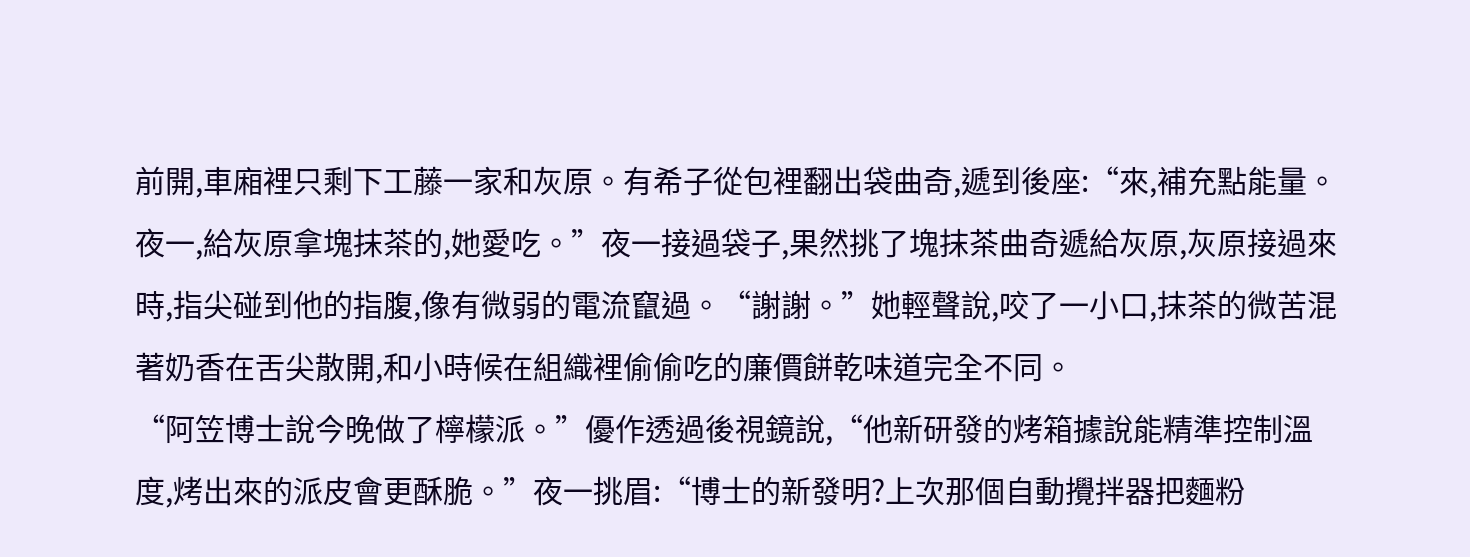前開,車廂裡只剩下工藤一家和灰原。有希子從包裡翻出袋曲奇,遞到後座:“來,補充點能量。夜一,給灰原拿塊抹茶的,她愛吃。”夜一接過袋子,果然挑了塊抹茶曲奇遞給灰原,灰原接過來時,指尖碰到他的指腹,像有微弱的電流竄過。“謝謝。”她輕聲說,咬了一小口,抹茶的微苦混著奶香在舌尖散開,和小時候在組織裡偷偷吃的廉價餅乾味道完全不同。
“阿笠博士說今晚做了檸檬派。”優作透過後視鏡說,“他新研發的烤箱據說能精準控制溫度,烤出來的派皮會更酥脆。”夜一挑眉:“博士的新發明?上次那個自動攪拌器把麵粉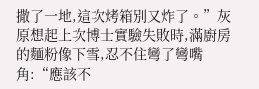撒了一地,這次烤箱別又炸了。”灰原想起上次博士實驗失敗時,滿廚房的麵粉像下雪,忍不住彎了彎嘴角:“應該不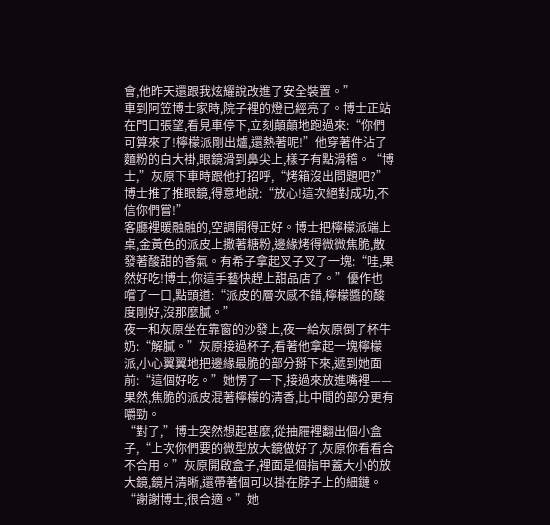會,他昨天還跟我炫耀說改進了安全裝置。”
車到阿笠博士家時,院子裡的燈已經亮了。博士正站在門口張望,看見車停下,立刻顛顛地跑過來:“你們可算來了!檸檬派剛出爐,還熱著呢!”他穿著件沾了麵粉的白大褂,眼鏡滑到鼻尖上,樣子有點滑稽。“博士,”灰原下車時跟他打招呼,“烤箱沒出問題吧?”博士推了推眼鏡,得意地說:“放心!這次絕對成功,不信你們嘗!”
客廳裡暖融融的,空調開得正好。博士把檸檬派端上桌,金黃色的派皮上撒著糖粉,邊緣烤得微微焦脆,散發著酸甜的香氣。有希子拿起叉子叉了一塊:“哇,果然好吃!博士,你這手藝快趕上甜品店了。”優作也嚐了一口,點頭道:“派皮的層次感不錯,檸檬醬的酸度剛好,沒那麼膩。”
夜一和灰原坐在靠窗的沙發上,夜一給灰原倒了杯牛奶:“解膩。”灰原接過杯子,看著他拿起一塊檸檬派,小心翼翼地把邊緣最脆的部分掰下來,遞到她面前:“這個好吃。”她愣了一下,接過來放進嘴裡——果然,焦脆的派皮混著檸檬的清香,比中間的部分更有嚼勁。
“對了,”博士突然想起甚麼,從抽屜裡翻出個小盒子,“上次你們要的微型放大鏡做好了,灰原你看看合不合用。”灰原開啟盒子,裡面是個指甲蓋大小的放大鏡,鏡片清晰,還帶著個可以掛在脖子上的細鏈。“謝謝博士,很合適。”她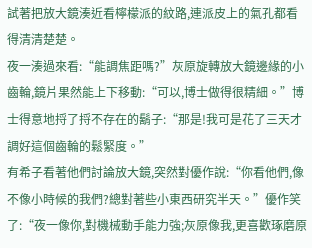試著把放大鏡湊近看檸檬派的紋路,連派皮上的氣孔都看得清清楚楚。
夜一湊過來看:“能調焦距嗎?”灰原旋轉放大鏡邊緣的小齒輪,鏡片果然能上下移動:“可以,博士做得很精細。”博士得意地捋了捋不存在的鬍子:“那是!我可是花了三天才調好這個齒輪的鬆緊度。”
有希子看著他們討論放大鏡,突然對優作說:“你看他們,像不像小時候的我們?總對著些小東西研究半天。”優作笑了:“夜一像你,對機械動手能力強;灰原像我,更喜歡琢磨原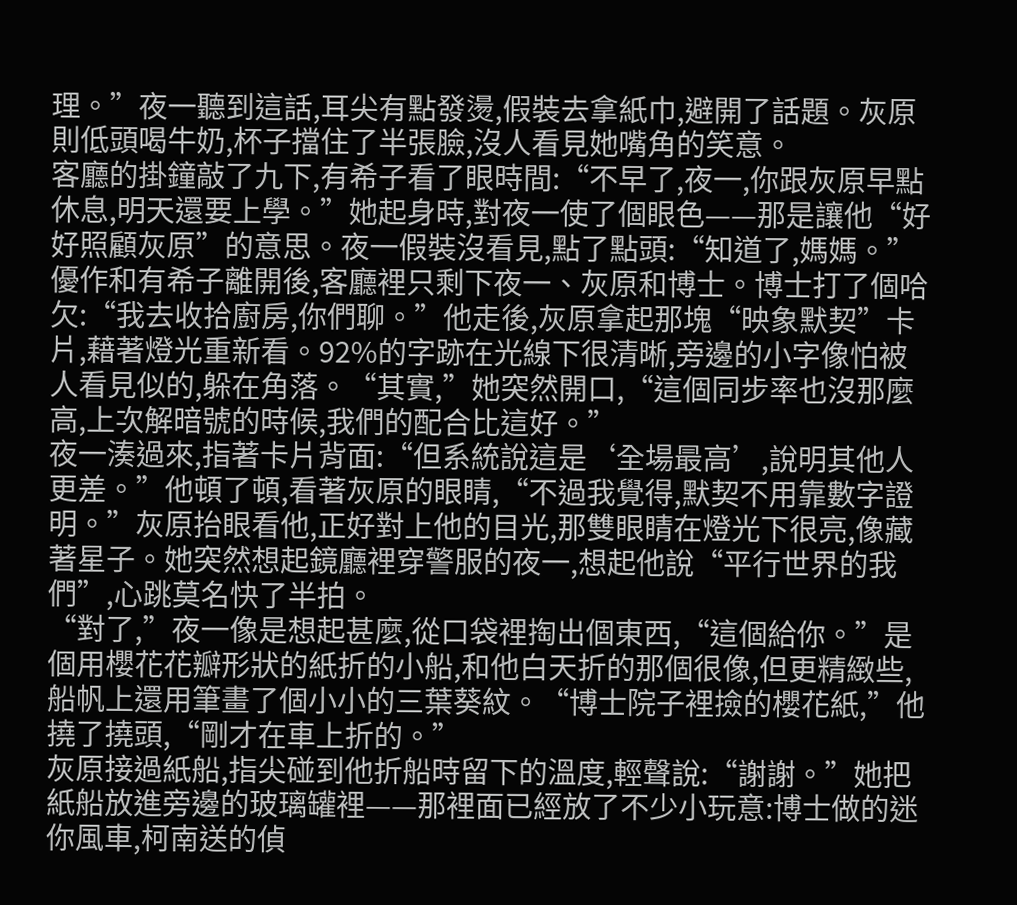理。”夜一聽到這話,耳尖有點發燙,假裝去拿紙巾,避開了話題。灰原則低頭喝牛奶,杯子擋住了半張臉,沒人看見她嘴角的笑意。
客廳的掛鐘敲了九下,有希子看了眼時間:“不早了,夜一,你跟灰原早點休息,明天還要上學。”她起身時,對夜一使了個眼色——那是讓他“好好照顧灰原”的意思。夜一假裝沒看見,點了點頭:“知道了,媽媽。”
優作和有希子離開後,客廳裡只剩下夜一、灰原和博士。博士打了個哈欠:“我去收拾廚房,你們聊。”他走後,灰原拿起那塊“映象默契”卡片,藉著燈光重新看。92%的字跡在光線下很清晰,旁邊的小字像怕被人看見似的,躲在角落。“其實,”她突然開口,“這個同步率也沒那麼高,上次解暗號的時候,我們的配合比這好。”
夜一湊過來,指著卡片背面:“但系統說這是‘全場最高’,說明其他人更差。”他頓了頓,看著灰原的眼睛,“不過我覺得,默契不用靠數字證明。”灰原抬眼看他,正好對上他的目光,那雙眼睛在燈光下很亮,像藏著星子。她突然想起鏡廳裡穿警服的夜一,想起他說“平行世界的我們”,心跳莫名快了半拍。
“對了,”夜一像是想起甚麼,從口袋裡掏出個東西,“這個給你。”是個用櫻花花瓣形狀的紙折的小船,和他白天折的那個很像,但更精緻些,船帆上還用筆畫了個小小的三葉葵紋。“博士院子裡撿的櫻花紙,”他撓了撓頭,“剛才在車上折的。”
灰原接過紙船,指尖碰到他折船時留下的溫度,輕聲說:“謝謝。”她把紙船放進旁邊的玻璃罐裡——那裡面已經放了不少小玩意:博士做的迷你風車,柯南送的偵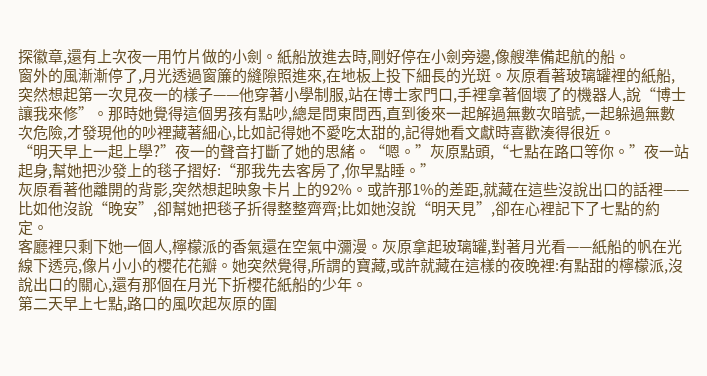探徽章,還有上次夜一用竹片做的小劍。紙船放進去時,剛好停在小劍旁邊,像艘準備起航的船。
窗外的風漸漸停了,月光透過窗簾的縫隙照進來,在地板上投下細長的光斑。灰原看著玻璃罐裡的紙船,突然想起第一次見夜一的樣子——他穿著小學制服,站在博士家門口,手裡拿著個壞了的機器人,說“博士讓我來修”。那時她覺得這個男孩有點吵,總是問東問西,直到後來一起解過無數次暗號,一起躲過無數次危險,才發現他的吵裡藏著細心,比如記得她不愛吃太甜的,記得她看文獻時喜歡湊得很近。
“明天早上一起上學?”夜一的聲音打斷了她的思緒。“嗯。”灰原點頭,“七點在路口等你。”夜一站起身,幫她把沙發上的毯子摺好:“那我先去客房了,你早點睡。”
灰原看著他離開的背影,突然想起映象卡片上的92%。或許那1%的差距,就藏在這些沒說出口的話裡——比如他沒說“晚安”,卻幫她把毯子折得整整齊齊;比如她沒說“明天見”,卻在心裡記下了七點的約定。
客廳裡只剩下她一個人,檸檬派的香氣還在空氣中瀰漫。灰原拿起玻璃罐,對著月光看——紙船的帆在光線下透亮,像片小小的櫻花花瓣。她突然覺得,所謂的寶藏,或許就藏在這樣的夜晚裡:有點甜的檸檬派,沒說出口的關心,還有那個在月光下折櫻花紙船的少年。
第二天早上七點,路口的風吹起灰原的圍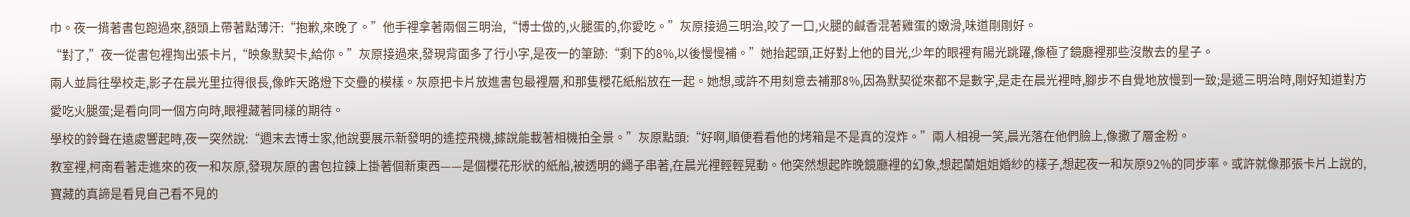巾。夜一揹著書包跑過來,額頭上帶著點薄汗:“抱歉,來晚了。”他手裡拿著兩個三明治,“博士做的,火腿蛋的,你愛吃。”灰原接過三明治,咬了一口,火腿的鹹香混著雞蛋的嫩滑,味道剛剛好。
“對了,”夜一從書包裡掏出張卡片,“映象默契卡,給你。”灰原接過來,發現背面多了行小字,是夜一的筆跡:“剩下的8%,以後慢慢補。”她抬起頭,正好對上他的目光,少年的眼裡有陽光跳躍,像極了鏡廳裡那些沒散去的星子。
兩人並肩往學校走,影子在晨光里拉得很長,像昨天路燈下交疊的模樣。灰原把卡片放進書包最裡層,和那隻櫻花紙船放在一起。她想,或許不用刻意去補那8%,因為默契從來都不是數字,是走在晨光裡時,腳步不自覺地放慢到一致;是遞三明治時,剛好知道對方愛吃火腿蛋;是看向同一個方向時,眼裡藏著同樣的期待。
學校的鈴聲在遠處響起時,夜一突然說:“週末去博士家,他說要展示新發明的遙控飛機,據說能載著相機拍全景。”灰原點頭:“好啊,順便看看他的烤箱是不是真的沒炸。”兩人相視一笑,晨光落在他們臉上,像撒了層金粉。
教室裡,柯南看著走進來的夜一和灰原,發現灰原的書包拉鍊上掛著個新東西——是個櫻花形狀的紙船,被透明的繩子串著,在晨光裡輕輕晃動。他突然想起昨晚鏡廳裡的幻象,想起蘭姐姐婚紗的樣子,想起夜一和灰原92%的同步率。或許就像那張卡片上說的,寶藏的真諦是看見自己看不見的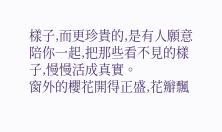樣子,而更珍貴的,是有人願意陪你一起,把那些看不見的樣子,慢慢活成真實。
窗外的櫻花開得正盛,花瓣飄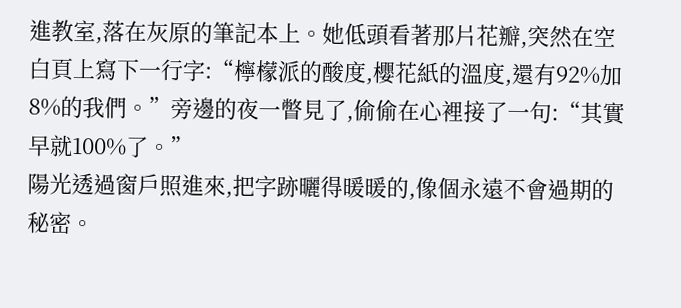進教室,落在灰原的筆記本上。她低頭看著那片花瓣,突然在空白頁上寫下一行字:“檸檬派的酸度,櫻花紙的溫度,還有92%加8%的我們。”旁邊的夜一瞥見了,偷偷在心裡接了一句:“其實早就100%了。”
陽光透過窗戶照進來,把字跡曬得暖暖的,像個永遠不會過期的秘密。